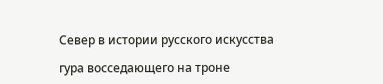Север в истории русского искусства

гура восседающего на троне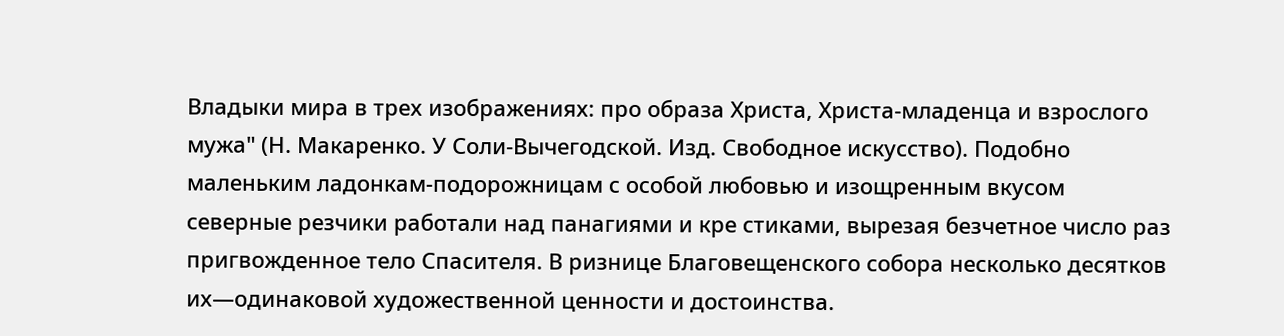Владыки мира в трех изображениях: про образа Христа, Христа-младенца и взрослого мужа" (Н. Макаренко. У Соли-Вычегодской. Изд. Свободное искусство). Подобно маленьким ладонкам-подорожницам с особой любовью и изощренным вкусом северные резчики работали над панагиями и кре стиками, вырезая безчетное число раз пригвожденное тело Спасителя. В ризнице Благовещенского собора несколько десятков их—одинаковой художественной ценности и достоинства.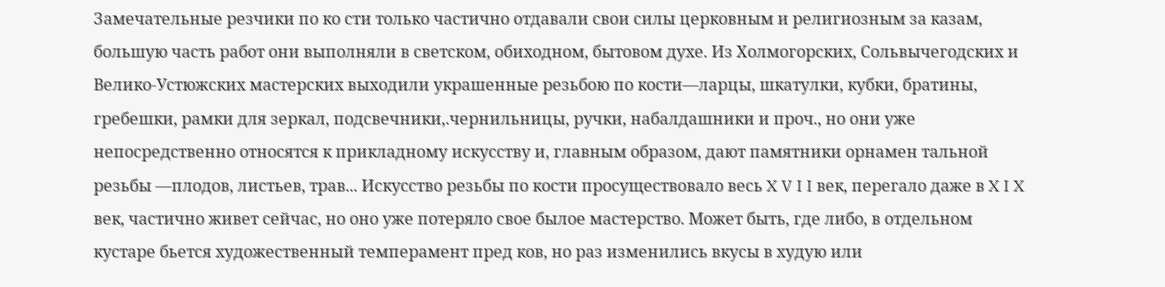Замечательные резчики по ко сти только частично отдавали свои силы церковным и религиозным за казам, большую часть работ они выполняли в светском, обиходном, бытовом духе. Из Холмогорских, Сольвычегодских и Велико-Устюжских мастерских выходили украшенные резьбою по кости—ларцы, шкатулки, кубки, братины, гребешки, рамки для зеркал, подсвечники,.чернильницы, ручки, набалдашники и проч., но они уже непосредственно относятся к прикладному искусству и, главным образом, дают памятники орнамен тальной резьбы —плодов, листьев, трав... Искусство резьбы по кости просуществовало весь X V I I век, перегало даже в X I X век, частично живет сейчас, но оно уже потеряло свое былое мастерство. Может быть, где либо, в отдельном кустаре бьется художественный темперамент пред ков, но раз изменились вкусы в худую или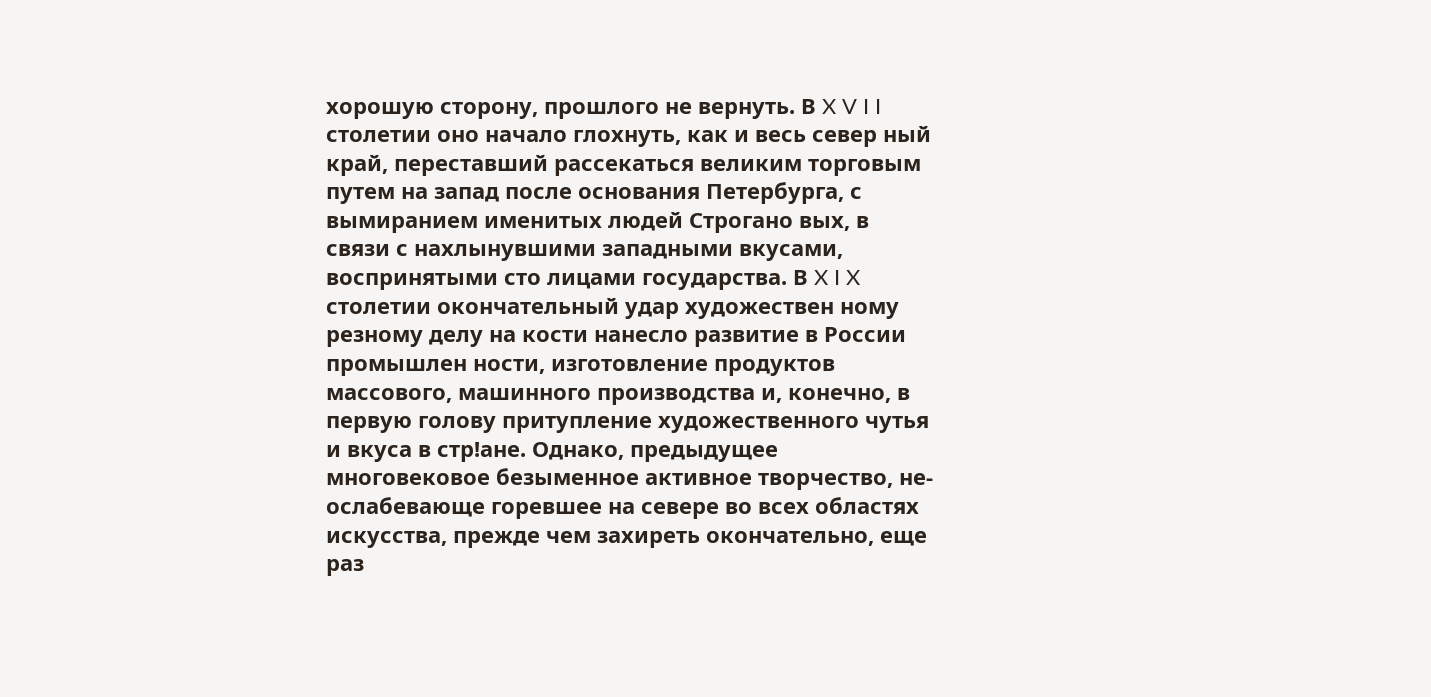хорошую сторону, прошлого не вернуть. В X V I I столетии оно начало глохнуть, как и весь север ный край, переставший рассекаться великим торговым путем на запад после основания Петербурга, с вымиранием именитых людей Строгано вых, в связи с нахлынувшими западными вкусами, воспринятыми сто лицами государства. В X I X столетии окончательный удар художествен ному резному делу на кости нанесло развитие в России промышлен ности, изготовление продуктов массового, машинного производства и, конечно, в первую голову притупление художественного чутья и вкуса в стр!ане. Однако, предыдущее многовековое безыменное активное творчество, не- ослабевающе горевшее на севере во всех областях искусства, прежде чем захиреть окончательно, еще раз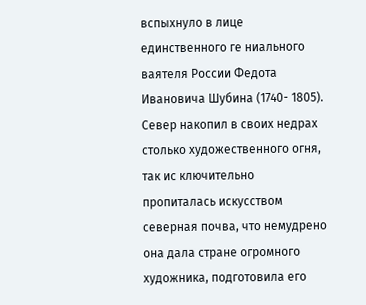вспыхнуло в лице единственного ге ниального ваятеля России Федота Ивановича Шубина (1740- 1805). Север накопил в своих недрах столько художественного огня, так ис ключительно пропиталась искусством северная почва, что немудрено она дала стране огромного художника, подготовила его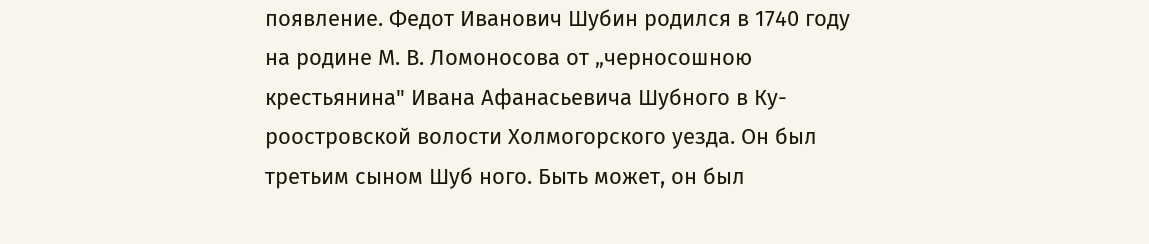появление. Федот Иванович Шубин родился в 1740 году на родине М. В. Ломоносова от „черносошною крестьянина" Ивана Афанасьевича Шубного в Ку- роостровской волости Холмогорского уезда. Он был третьим сыном Шуб ного. Быть может, он был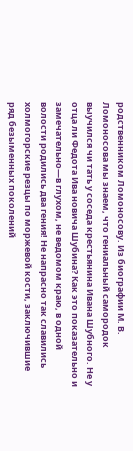родственником Ломоносову. Из биографии М. В. Ломоносова мы знаем, что гениальный самородок выучился чи тать у соседа крестьянина Ивана Шубного. Не у отца ли Федота Ива новича Шубина? Как это показательно и замечательно—в глухом, не ведомом краю, в одной волости родились два гения! Не напрасно так славились холмогорские резцы по моржевой кости, заключившие ряд безыменных поколений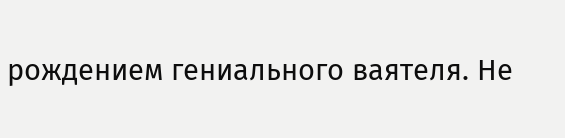рождением гениального ваятеля. Не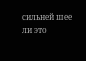сильней шее ли это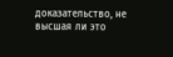доказательство, не высшая ли это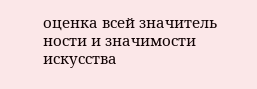оценка всей значитель ности и значимости искусства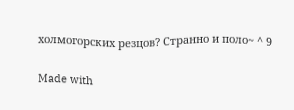холмогорских резцов? Странно и поло~ ^ 9

Made with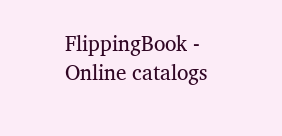FlippingBook - Online catalogs